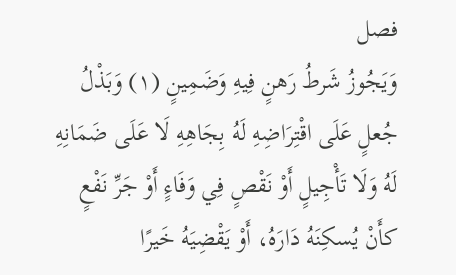فصل
وَيَجُوزُ شَرطُ رَهنٍ فِيهِ وَضَمِينٍ (١) وَبَذْلُ جُعلٍ عَلَى اقْتِرَاضِهِ لَهُ بِجَاهِهِ لَا عَلَى ضَمَانِهِ لَهُ وَلَا تَأْجِيلٍ أَوْ نَقْصٍ فِي وَفَاءٍ أَوْ جَرِّ نَفْعٍ كأَنْ يُسكِنَهُ دَارَهُ، أَوْ يَقْضِيَهُ خَيرًا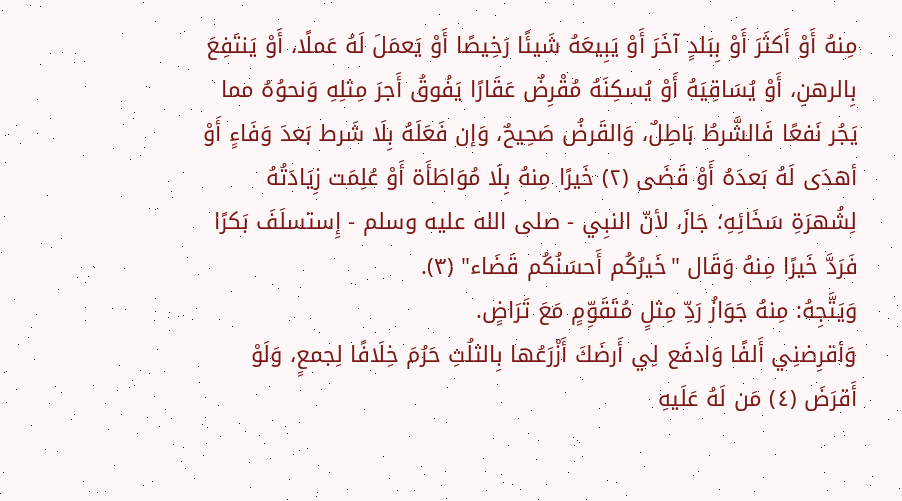مِنهُ أَوْ أَكثَرَ أَوْ بِبَلدٍ آخَرَ أَوْ يَبِيعَهُ شَيئًا رَخِيصًا أَوْ يَعمَلَ لَهُ عَملًا، أَوْ يَنتَفِعَ بِالرهنِ، أَوْ يُسَاقِيَهُ أَوْ يُسكِنَهُ مُقْرِضٌ عَقَارًا يَفُوقُ أَجرَ مِثلِهِ وَنحوُهُ مما يَجُر نَفعًا فَالشَّرطُ بَاطِلٌ، وَالقَرضُ صَحِيحٌ، وَإن فَعَلَهُ بِلَا شَرط بَعدَ وَفَاءٍ أَوْ أهدَى لَهُ بَعدَهُ أَوْ قَضَى (٢) خَيرًا مِنهُ بِلَا مُوَاطَأَة أَوْ عُلِمَت زِيَادَتُهُ لِشُهرَةِ سَخَائِهِ؛ جَازَ، لأنّ النبِي - صلى الله عليه وسلم - إِستسلَفَ بَكرًا فَرَدَّ خَيرًا مِنهُ وَقَال "خَيرُكُم أَحسَنُكُم قَضَاء" (٣).
وَيَتَّجِهُ: مِنهُ جَوَازُ رَدِّ مِثلٍ مُتَقَوِّمٍ مَعَ تَرَاضٍ.
وَأقرِضنِي أَلفًا وَادفَع لِي أَرضَكَ أَزْرَعُها بِالثلُثِ حَرُمَ خِلَافًا لِجمعٍ، وَلَوْ أَقرَضَ (٤) مَن لَهُ عَلَيهِ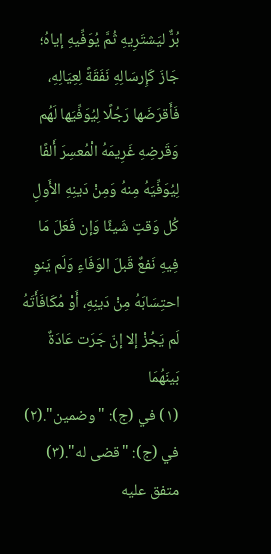بُرٌّ ليَشتَرِيهِ ثُمَّ يُوَفِّيهِ إياهُ؛ جَازَ كَإِرسَالِهِ نَفَقَةً لِعِيَالِهِ، فَأَقرَضَها رَجُلًا لِيُوَفِّيَها لَهُم وَقَرضِهِ غَرِيمَهُ الْمُعسِرَ أَلفًا لِيُوَفِّيَهُ مِنهُ وَمِنْ دَينِهِ الأَولِ كُل وَقتٍ شَيئًا وَإن فَعَلَ مَا فِيهِ نَفعٌ قَبلَ الوَفَاءِ وَلَم يَنوِ احتِسَابَهُ مِنْ دَينِهِ، أَوْ مُكَافَأَتَهُ لَم يَجُزْ إلا إنّ جَرَت عَادَةٌ بَينَهُمَا
(١) في (ج): "وضمين".(٢) في (ج): "قضى له".(٣) متفق عليه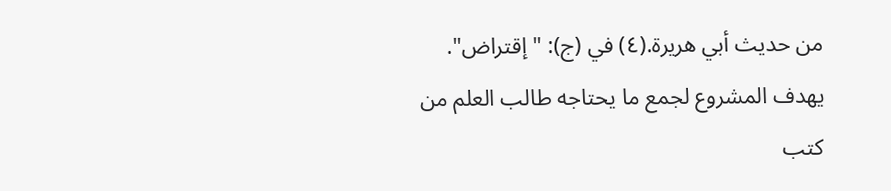من حديث أبي هريرة.(٤) في (ج): "إقتراض".
يهدف المشروع لجمع ما يحتاجه طالب العلم من كتب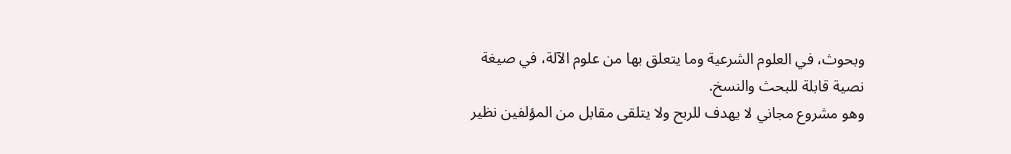وبحوث، في العلوم الشرعية وما يتعلق بها من علوم الآلة، في صيغة نصية قابلة للبحث والنسخ.
وهو مشروع مجاني لا يهدف للربح ولا يتلقى مقابل من المؤلفين نظير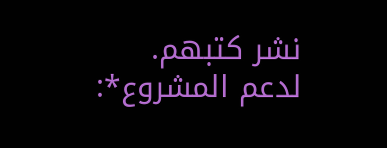نشر كتبهم.
لدعم المشروع*: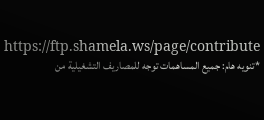https://ftp.shamela.ws/page/contribute
*تنويه هام: جميع المساهمات توجه للمصاريف التشغيلية من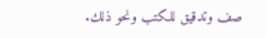صف وتدقيق للكتب ونحو ذلك.